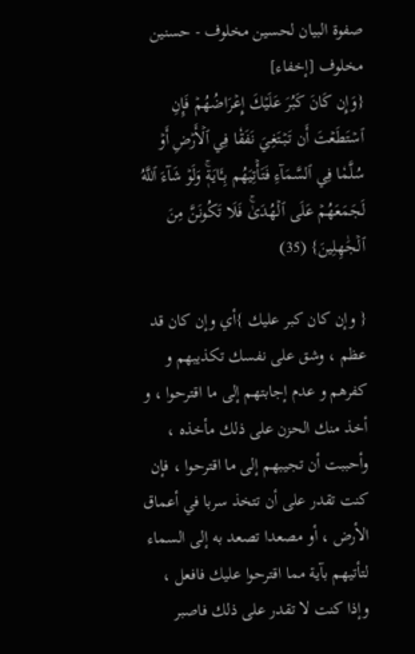صفوة البيان لحسين مخلوف - حسنين مخلوف [إخفاء]
{وَإِن كَانَ كَبُرَ عَلَيۡكَ إِعۡرَاضُهُمۡ فَإِنِ ٱسۡتَطَعۡتَ أَن تَبۡتَغِيَ نَفَقٗا فِي ٱلۡأَرۡضِ أَوۡ سُلَّمٗا فِي ٱلسَّمَآءِ فَتَأۡتِيَهُم بِـَٔايَةٖۚ وَلَوۡ شَآءَ ٱللَّهُ لَجَمَعَهُمۡ عَلَى ٱلۡهُدَىٰۚ فَلَا تَكُونَنَّ مِنَ ٱلۡجَٰهِلِينَ} (35)

{ وإن كان كبر عليك }أي وإن كان قد عظم ، وشق على نفسك تكذيبهم و كفرهم و عدم إجابتهم إلى ما اقترحوا ، و أخذ منك الحزن على ذلك مأخذه ، وأحببت أن تجيبهم إلى ما اقترحوا ، فإن كنت تقدر على أن تتخذ سربا في أعماق الأرض ، أو مصعدا تصعد به إلى السماء لتأتيهم بآية مما اقترحوا عليك فافعل ، وإذا كنت لا تقدر على ذلك فاصبر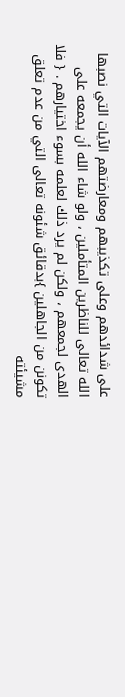على شدائدهم وعلى تكذيبهم ومعارضتهم الآيات التي نصبها الله تعالى للناظرين المتأملين ، ولو شاء الله أن يجمعه على الهدى لجمعهم ، ولكن لم يرد ذلك لعلمه بسوء اختيارهم . { فلا تكونن من الجاهلين }بدقائق شئونه تعالى التي من عدم تعلق مشيئته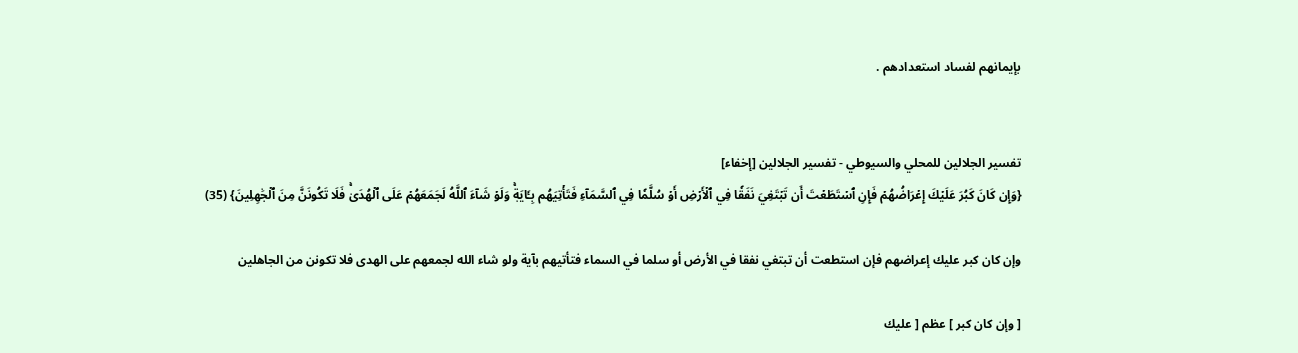بإيمانهم لفساد استعدادهم .


تفسير الجلالين للمحلي والسيوطي - تفسير الجلالين [إخفاء]
{وَإِن كَانَ كَبُرَ عَلَيۡكَ إِعۡرَاضُهُمۡ فَإِنِ ٱسۡتَطَعۡتَ أَن تَبۡتَغِيَ نَفَقٗا فِي ٱلۡأَرۡضِ أَوۡ سُلَّمٗا فِي ٱلسَّمَآءِ فَتَأۡتِيَهُم بِـَٔايَةٖۚ وَلَوۡ شَآءَ ٱللَّهُ لَجَمَعَهُمۡ عَلَى ٱلۡهُدَىٰۚ فَلَا تَكُونَنَّ مِنَ ٱلۡجَٰهِلِينَ} (35)

وإن كان كبر عليك إعراضهم فإن استطعت أن تبتغي نفقا في الأرض أو سلما في السماء فتأتيهم بآية ولو شاء الله لجمعهم على الهدى فلا تكونن من الجاهلين

[ وإن كان كبر ] عظم [ عليك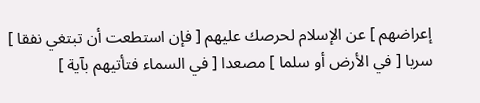إعراضهم ] عن الإسلام لحرصك عليهم [ فإن استطعت أن تبتغي نفقا ] سربا [ في الأرض أو سلما ] مصعدا [ في السماء فتأتيهم بآية ]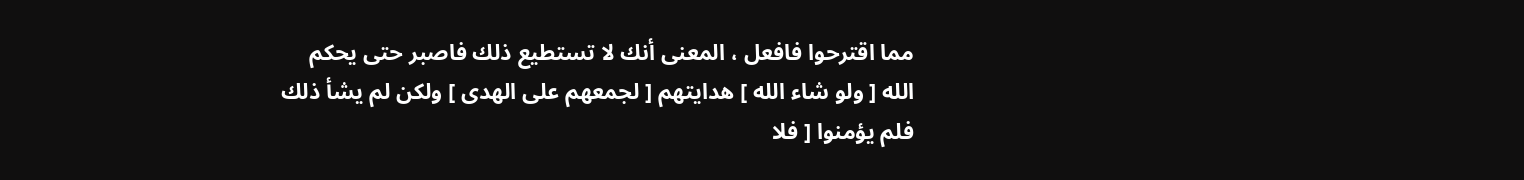مما اقترحوا فافعل ، المعنى أنك لا تستطيع ذلك فاصبر حتى يحكم الله [ ولو شاء الله ] هدايتهم [ لجمعهم على الهدى ] ولكن لم يشأ ذلك فلم يؤمنوا [ فلا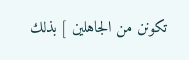تكونن من الجاهلين ] بذلك